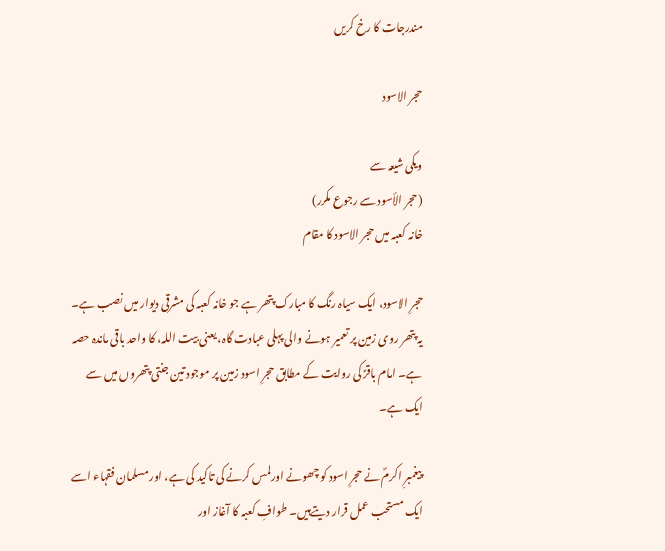مندرجات کا رخ کریں

حجر الاسود

ویکی شیعہ سے
(حجر الأسود سے رجوع مکرر)
خانہ کعبہ میں حجر الاسود کا مقام

حجرِ الاسود، ایک سیاہ رنگ کا مبارک پتھر ہے جو خانہ کعبہ کی مشرقی دیوار میں نصب ہے۔ یہ پتھر روی زمین پر تعمیر ہونے والی پہلی عبادت گاہ، یعنی بیت اللہ، کا واحد باقی ماندہ حصہ ہے۔ امام باقرؑ کی روایت کے مطابق حجرِ اسود زمین پر موجود تین جنتی پتھروں میں سے ایک ہے۔

پیغمبرِ اکرمؐ نے حجرِ اسود کو چھونے اورلمس کرنے کی تاکید کی ہے، اور مسلمان فقہاء اسے ایک مستحب عمل قرار دیتےہیں۔ طوافِ کعبہ کا آغاز اور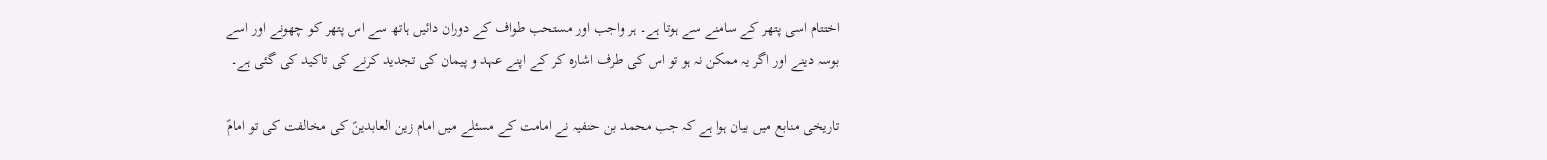اختتام اسی پتھر کے سامنے سے ہوتا ہے۔ ہر واجب اور مستحب طواف کے دوران دائیں ہاتھ سے اس پتھر کو چھونے اور اسے بوسہ دینے اور اگر یہ ممکن نہ ہو تو اس کی طرف اشارہ کر کے اپنے عہد و پیمان کی تجدید کرنے کی تاکید کی گئی ہے۔

تاریخی منابع میں بیان ہوا ہے کہ جب محمد بن حنفیہ نے امامت کے مسئلے میں امام زین العابدینؑ کی مخالفت کی تو امامؑ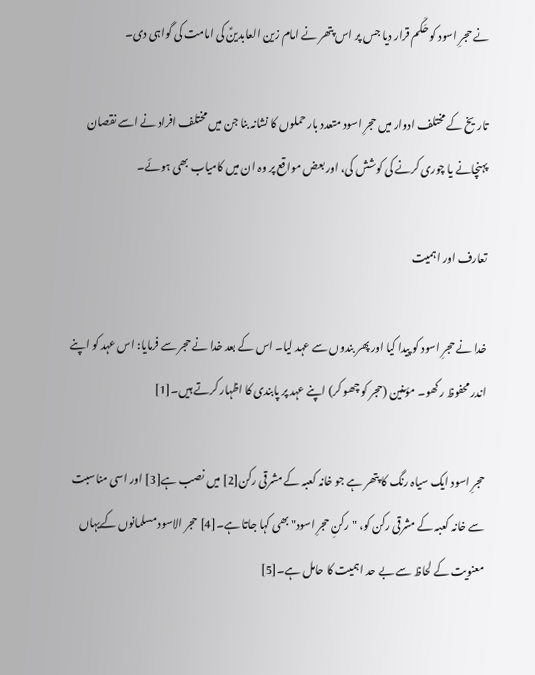نے حجرِ اسود کو حَکَم قرار دیا جس پر اس پتھر نے امام زین العابدینؑ کی امامت کی گواہی دی۔

تاریخ کے مختلف ادوار میں حجرِ اسود متعدد بار حملوں کا نشانہ بنا جن میں مختلف افراد نے اسے نقصان پہنچانے یا چوری کرنے کی کوشش کی، اور بعض مواقع پر وہ ان میں کامیاب بھی ہوئے۔

تعارف اور اہمیت

خدا نے حجرِ اسود کو پیدا کیا اور پھر بندوں سے عہد لیا۔ اس کے بعد خدا نے حجر سے فرمایا: اس عہد کو اپنے اندر محفوظ رکھو۔ مؤمنین (حجر کو چھو کر) اپنے عہد پر پابندی کا اظہار کرتے ہیں۔[1]

حجرِ اسود ایک سیاہ رنگ کا پتھر ہے جو خانہ کعبہ کے مشرقی رکن[2] میں نصب ہے[3] اور اسی مناسبت سے خانہ کعبہ کے مشرقی رکن کو، "رکنِ حجرِ اسود" بھی کہا جاتا ہے۔[4] حجر الاسود مسلمانوں کےیہاں معنویت کے لحاظ سے بے حد اہمیت کا حامل ہے۔[5]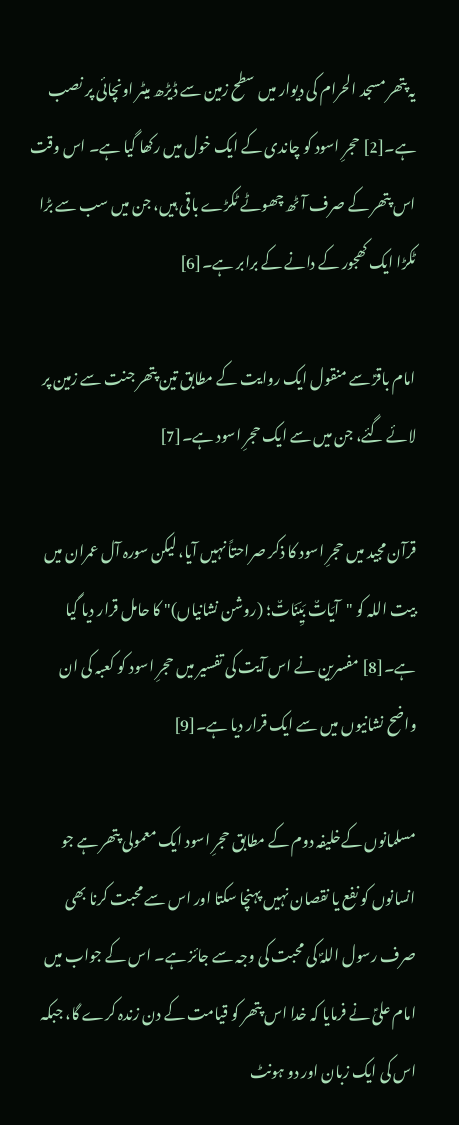یہ پتھر مسجد الحرام کی دیوار میں سطح زمین سے ڈیڑھ میٹر اونچائی پر نصب ہے۔[2] حجرِ اسود کو چاندی کے ایک خول میں رکھا گیا ہے۔ اس وقت اس پتھر کے صرف آٹھ چھوٹے ٹکڑے باقی ہیں، جن میں سب سے بڑا ٹکڑا ایک کھجور کے دانے کے برابر ہے۔[6]

امام باقرؑ سے منقول ایک روایت کے مطابق تین پتھر جنت سے زمین پر لائے گئے، جن میں سے ایک حجرِ اسود ہے۔[7]

قرآن مجید میں حجرِ اسود کا ذکر صراحتاً نہیں آیا، لیکن سورہ آل عمران میں بیت اللہ کو "آیَاتٌ بَیِّنَاتٌ؛ (روشن نشانیاں)" کا حامل قرار دیا گیا ہے۔[8] مفسرین نے اس آیت کی تفسیر میں حجرِ اسود کو کعبہ کی ان واضح نشانیوں میں سے ایک قرار دیا ہے۔[9]

مسلمانوں کےخلیفہ دوم کے مطابق حجرِ اسود ایک معمولی پتھر ہے جو انسانوں کو نفع یا نقصان نہیں پہنچا سکتا اور اس سے محبت کرنا بھی صرف رسول اللہؐ کی محبت کی وجہ سے جائز ہے۔ اس کے جواب میں امام علیؑ نے فرمایا کہ خدا اس پتھر کو قیامت کے دن زندہ کرے گا، جبکہ اس کی ایک زبان اور دو ہونٹ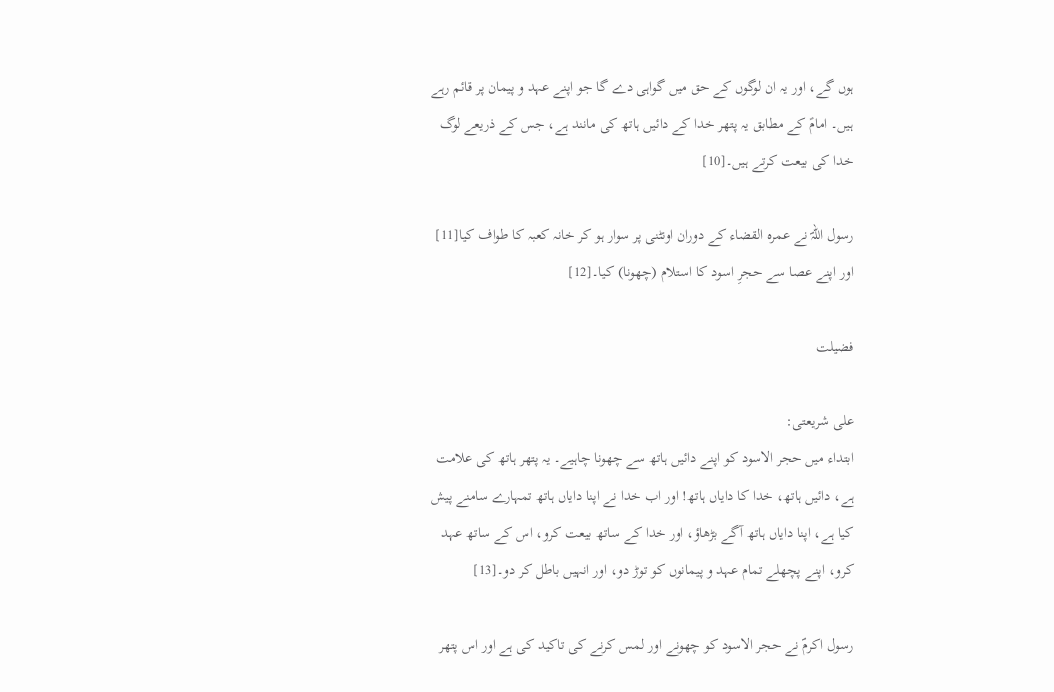ہوں گے، اور یہ ان لوگوں کے حق میں گواہی دے گا جو اپنے عہد و پیمان پر قائم رہے ہیں۔ امامؑ کے مطابق یہ پتھر خدا کے دائیں ہاتھ کی مانند ہے، جس کے ذریعے لوگ خدا کی بیعت کرتے ہیں۔[10]

رسول اللہؐ نے عمرہ القضاء کے دوران اونٹنی پر سوار ہو کر خانہ کعبہ کا طواف کیا[11] اور اپنے عصا سے حجرِ اسود کا استلام (چھونا) کیا۔[12]

فضیلت

علی شریعتی:
ابتداء میں حجر الاسود کو اپنے دائیں ہاتھ سے چھونا چاہیے۔ یہ پتھر ہاتھ کی علامت ہے، دائیں ہاتھ، خدا کا دایاں ہاتھ! اور اب خدا نے اپنا دایاں ہاتھ تمہارے سامنے پیش کیا ہے، اپنا دایاں ہاتھ آگے بڑھاؤ، اور خدا کے ساتھ بیعت کرو، اس کے ساتھ عہد کرو، اپنے پچھلے تمام عہد و پیمانوں کو توڑ دو، اور انہیں باطل کر دو۔[13]

رسول اکرمؐ نے حجر الاسود کو چھونے اور لمس کرنے کی تاکید کی ہے اور اس پتھر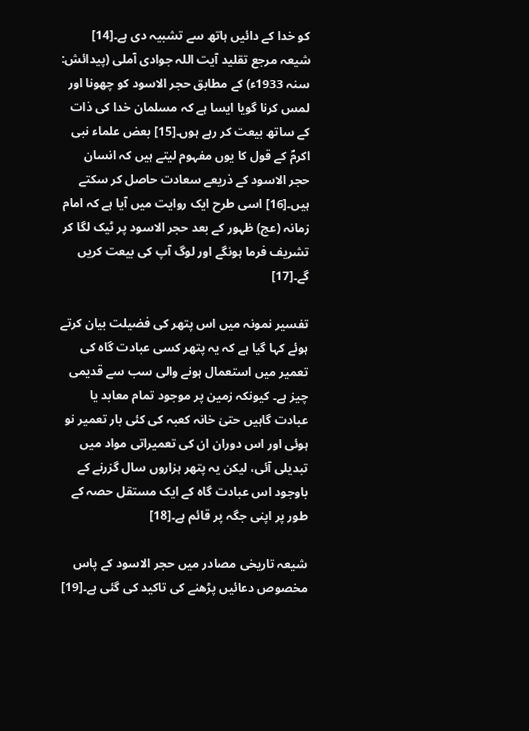کو خدا کے دائیں ہاتھ سے تشبیہ دی ہے۔[14] شیعہ مرجع تقلید آیت اللہ جوادی آملی (پیدائش: سنہ 1933ء) کے مطابق حجر الاسود کو چھونا اور لمس کرنا گویا ایسا ہے کہ مسلمان خدا کی ذات کے ساتھ بیعت کر رہے ہوں۔[15] بعض علماء نبی اکرمؐ کے قول کا یوں مفہوم لیتے ہیں کہ انسان حجر الاسود کے ذریعے سعادت حاصل کر سکتے ہیں۔[16] اسی طرح ایک روایت میں آیا ہے کہ امام زمانہ (عج) ظہور کے بعد حجر الاسود پر ٹیک لگا کر تشریف فرما ہونگے اور لوگ آپ کی بیعت کریں گے۔[17]

تفسیر نمونہ میں اس پتھر کی فضیلت بیان کرتے ہوئے کہا گیا ہے کہ یہ پتھر کسی عبادت گاہ کی تعمیر میں استعمال ہونے والی سب سے قدیمی چیز ہے۔ کیونکہ زمین پر موجود تمام معابد یا عبادت گاہیں حتیٰ خانہ کعبہ کی کئی بار تعمیر نو ہوئی اور اس دوران ان کی تعمیراتی مواد میں تبدیلی آئی، لیکن یہ پتھر ہزاروں سال گزرنے کے باوجود اس عبادت گاہ کے ایک مستقل حصہ کے طور پر اپنی جگہ پر قائم ہے۔[18]

شیعہ تاریخی مصادر میں حجر الاسود کے پاس مخصوص دعائیں پڑھنے کی تاکید کی گئی ہے۔[19]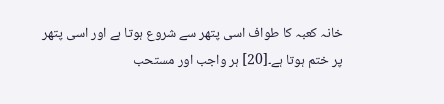خانہ کعبہ کا طواف اسی پتھر سے شروع ہوتا ہے اور اسی پتھر پر ختم ہوتا ہے۔[20] ہر واجب اور مستحب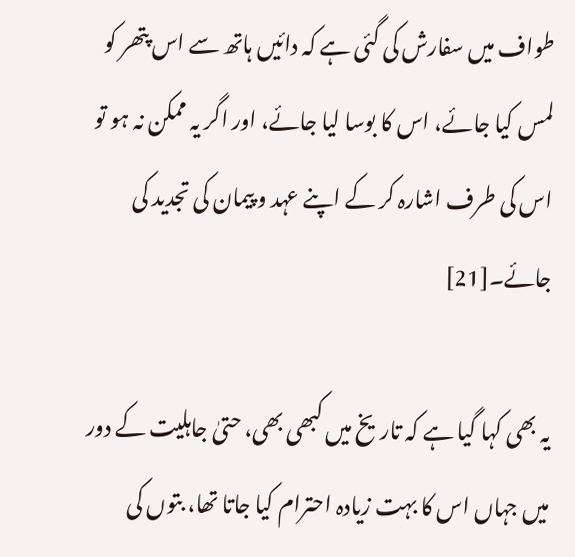طواف میں سفارش کی گئی ہے کہ دائیں ہاتھ سے اس پتھر کو لمس کیا جائے، اس کا بوسا لیا جائے، اور اگر یہ ممکن نہ ہو تو اس کی طرف اشارہ کر کے اپنے عہد و پیمان کی تجدید کی جائے۔[21]

یہ بھی کہا گیا ہے کہ تاریخ میں کبھی بھی، حتیٰ جاہلیت کے دور میں جہاں اس کا بہت زیادہ احترام کیا جاتا تھا، بتوں کی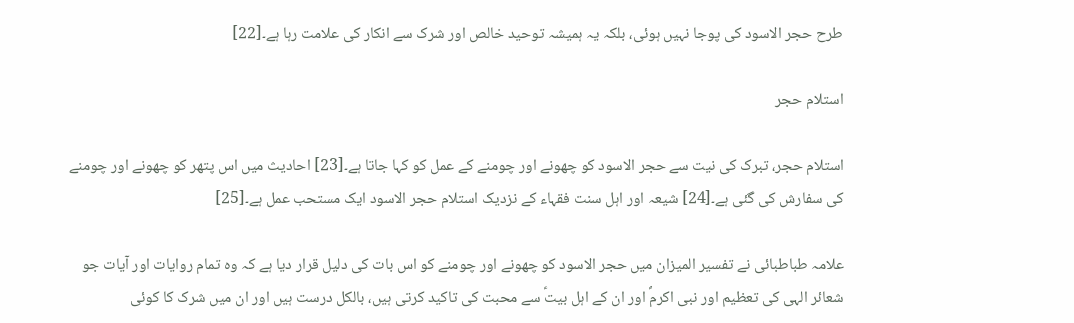طرح حجر الاسود کی پوجا نہیں ہوئی، بلکہ یہ ہمیشہ توحید خالص اور شرک سے انکار کی علامت رہا ہے۔[22]

استلام حجر

استلام حجر، تبرک کی نیت سے حجر الاسود کو چھونے اور چومنے کے عمل کو کہا جاتا ہے۔[23] احادیث میں اس پتھر کو چھونے اور چومنے کی سفارش کی گئی ہے۔[24] شیعہ اور اہل سنت فقہاء کے نزدیک استلام حجر الاسود ایک مستحب عمل ہے۔[25]

علامہ طباطبائی نے تفسیر المیزان میں حجر الاسود کو چھونے اور چومنے کو اس بات کی دلیل قرار دیا ہے کہ وہ تمام روایات اور آیات جو شعائر الہی کی تعظیم اور نبی اکرمؐ اور ان کے اہل بیتؑ سے محبت کی تاکید کرتی ہیں، بالکل درست ہیں اور ان میں شرک کا کوئی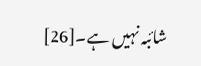شائبہ نہیں ہے۔[26]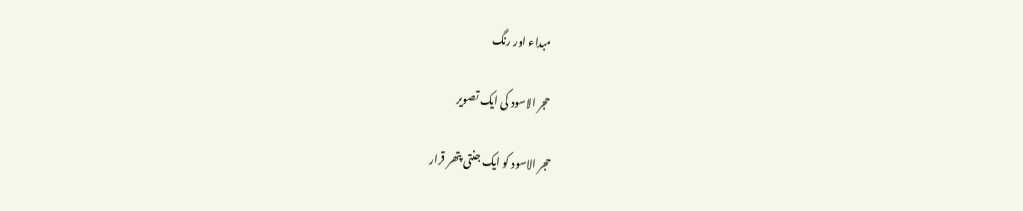مبداء اور رنگ

حجر الاسود کی ایک تصویر

حجر الاسود کو ایک جنتی پتھر قرار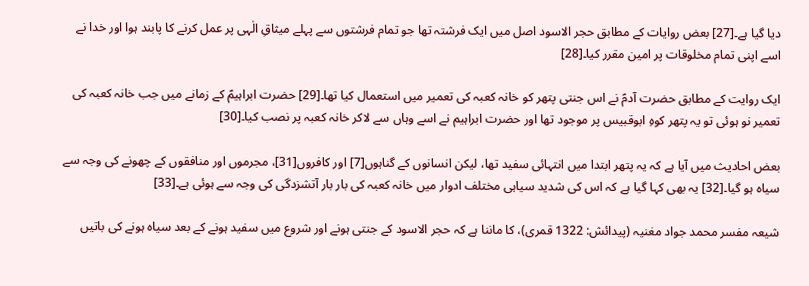دیا گیا ہے۔[27] بعض روایات کے مطابق حجر الاسود اصل میں ایک فرشتہ تھا جو تمام فرشتوں سے پہلے میثاقِ الٰہی پر عمل کرنے کا پابند ہوا اور خدا نے اسے اپنی تمام مخلوقات پر امین مقرر کیا۔[28]

ایک روایت کے مطابق حضرت آدمؑ نے اس جنتی پتھر کو خانہ کعبہ کی تعمیر میں استعمال کیا تھا۔[29] حضرت ابراہیمؑ کے زمانے میں جب خانہ کعبہ کی تعمیر نو ہوئی تو یہ پتھر کوہِ ابوقبیس پر موجود تھا اور حضرت ابراہیم نے اسے وہاں سے لاکر خانہ کعبہ پر نصب کیا۔[30]

بعض احادیث میں آیا ہے کہ یہ پتھر ابتدا میں انتہائی سفید تھا، لیکن انسانوں کے گناہوں[7] اور کافروں[31]، مجرموں اور منافقوں کے چھونے کی وجہ سے سیاہ ہو گیا۔[32] یہ بھی کہا گیا ہے کہ اس کی شدید سیاہی مختلف ادوار میں خانہ کعبہ کی بار بار آتشزدگی کی وجہ سے ہوئی ہے۔[33]

شیعہ مفسر محمد جواد مغنیہ (پیدائش: 1322 قمری)، کا ماننا ہے کہ حجر الاسود کے جنتی ہونے اور شروع میں سفید ہونے کے بعد سیاہ ہونے کی باتیں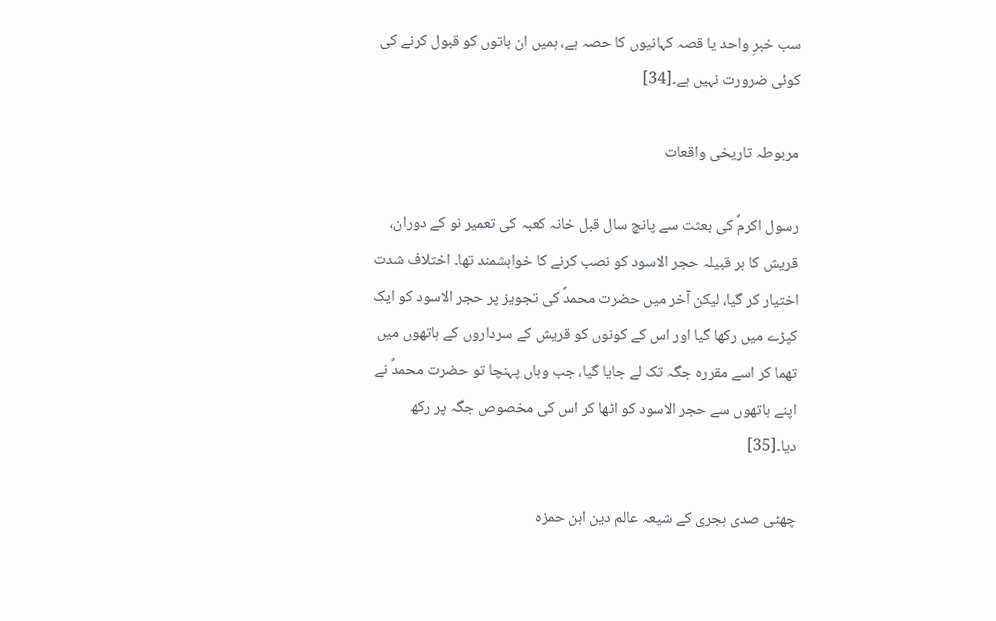سب خبرِ واحد یا قصہ کہانیوں کا حصہ ہے، ہمیں ان باتوں کو قبول کرنے کی کوئی ضرورت نہیں ہے۔[34]

مربوطہ تاریخی واقعات

رسول اکرمؐ کی بعثت سے پانچ سال قبل خانہ کعبہ کی تعمیر نو کے دوران، قریش کا ہر قبیلہ حجر الاسود کو نصب کرنے کا خواہشمند تھا۔ اختلاف شدت اختیار کر گیا، لیکن آخر میں حضرت محمدؐ کی تجویز پر حجر الاسود کو ایک کپڑے میں رکھا گیا اور اس کے کونوں کو قریش کے سرداروں کے ہاتھوں میں تھما کر اسے مقررہ جگہ تک لے جایا گیا، جب وہاں پہنچا تو حضرت محمدؐ نے اپنے ہاتھوں سے حجر الاسود کو اٹھا کر اس کی مخصوص جگہ پر رکھ دیا۔[35]

چھٹی صدی ہجری کے شیعہ عالم دین ابن حمزہ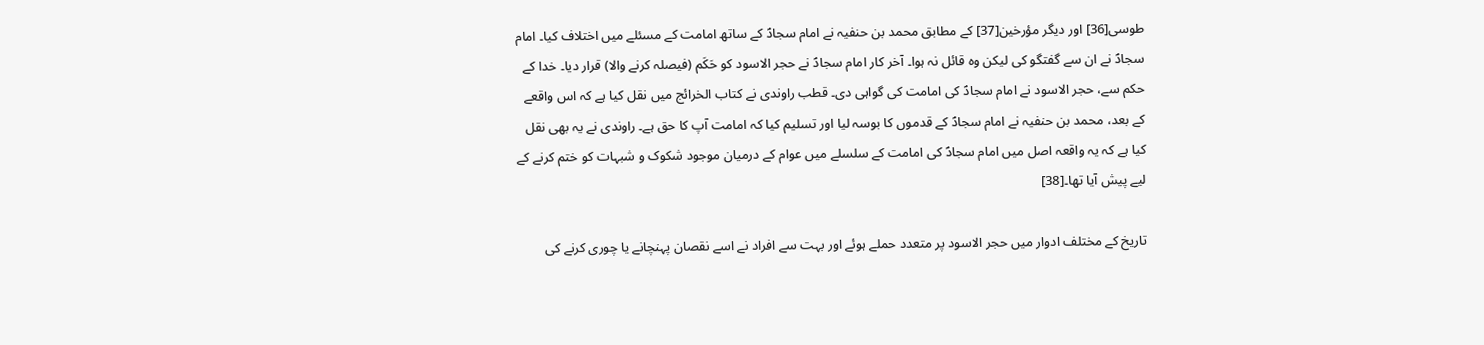طوسی[36] اور دیگر مؤرخین[37] کے مطابق محمد بن حنفیہ نے امام سجادؑ کے ساتھ امامت کے مسئلے میں اختلاف کیا۔ امام سجادؑ نے ان سے گفتگو کی لیکن وہ قائل نہ ہوا۔ آخر کار امام سجادؑ نے حجر الاسود کو حَکَم (فیصلہ کرنے والا) قرار دیا۔ خدا کے حکم سے، حجر الاسود نے امام سجادؑ کی امامت کی گواہی دی۔ قطب راوندی نے کتاب الخرائج میں نقل کیا ہے کہ اس واقعے کے بعد، محمد بن حنفیہ نے امام سجادؑ کے قدموں کا بوسہ لیا اور تسلیم کیا کہ امامت آپ کا حق ہے۔ راوندی نے یہ بھی نقل کیا ہے کہ یہ واقعہ اصل میں امام سجادؑ کی امامت کے سلسلے میں عوام کے درمیان موجود شکوک و شبہات کو ختم کرنے کے لیے پیش آیا تھا۔[38]

تاریخ کے مختلف ادوار میں حجر الاسود پر متعدد حملے ہوئے اور بہت سے افراد نے اسے نقصان پہنچانے یا چوری کرنے کی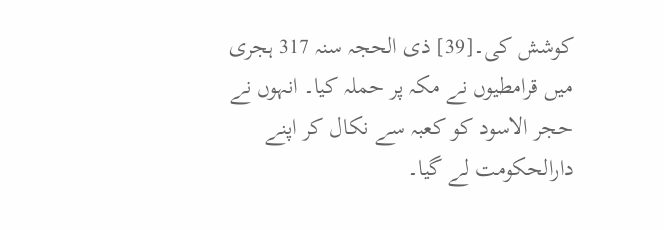کوشش کی۔[39] ذی الحجہ سنہ 317 ہجری میں قرامطیوں نے مکہ پر حملہ کیا۔ انہوں نے حجر الاسود کو کعبہ سے نکال کر اپنے دارالحکومت لے گیا۔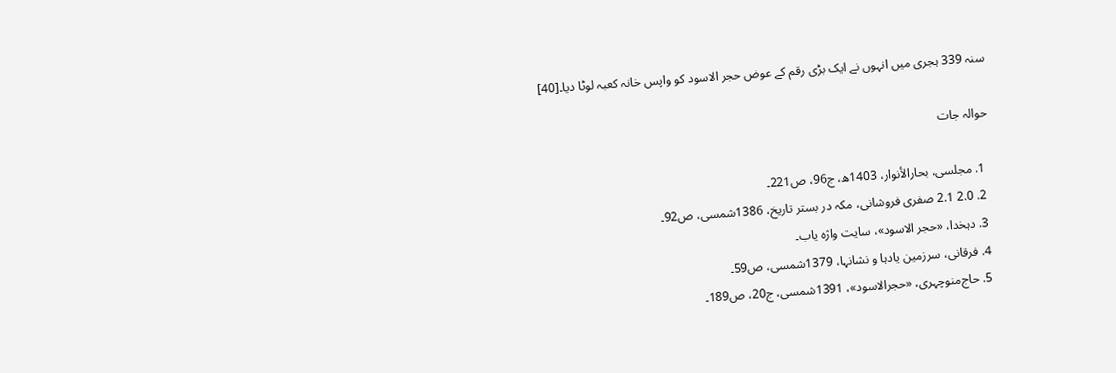سنہ 339 ہجری میں انہوں نے ایک بڑی رقم کے عوض حجر الاسود کو واپس خانہ کعبہ لوٹا دیا۔[40]

حوالہ جات

  1. مجلسی، بحارالأنوار، 1403ھ، ج96، ص221۔
  2. 2.0 2.1 صفری فروشانی، مکہ در بستر تاریخ، 1386شمسی، ص92۔
  3. دہخدا، «حجر الاسود»، سایت واژہ یاب۔
  4. فرقانی، سرزمین یادہا و نشانہا، 1379شمسی، ص59۔
  5. حاج‌منوچہری، «حجرالاسود»، 1391شمسی، ج20، ص189۔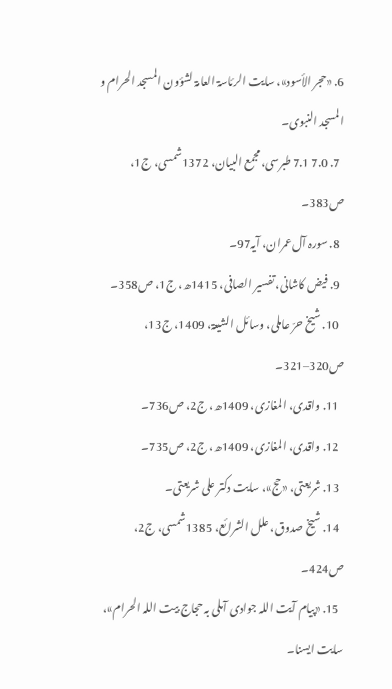6. «حجر الأسود»، سایت الرئاسۃ العامۃ لشؤون المسجد الحرام و المسجد النبوی۔
  7. 7.0 7.1 طبرسی، مجمع البیان، 1372شمسی، ج1، ص383۔
  8. سورہ آل‌عمران، آیہ97۔
  9. فیض کاشانی، تفسیر الصافی، 1415ھ، ج1، ص358۔
  10. شیخ حرّ عاملی، وسائل الشیعۃ، 1409، ج13، ص320–321۔
  11. واقدی، المغازی، 1409ھ، ج2، ص736۔
  12. واقدی، المغازی، 1409ھ، ج2، ص735۔
  13. شریعتی، «حج»، سایت دکتر علی شریعتی۔
  14. شیخ صدوق، علل الشرائع، 1385شمسی، ج2، ص424۔
  15. «پیام آیت اللہ جوادی آملی بہ حجاج بیت اللہ الحرام»، سایت ایسنا۔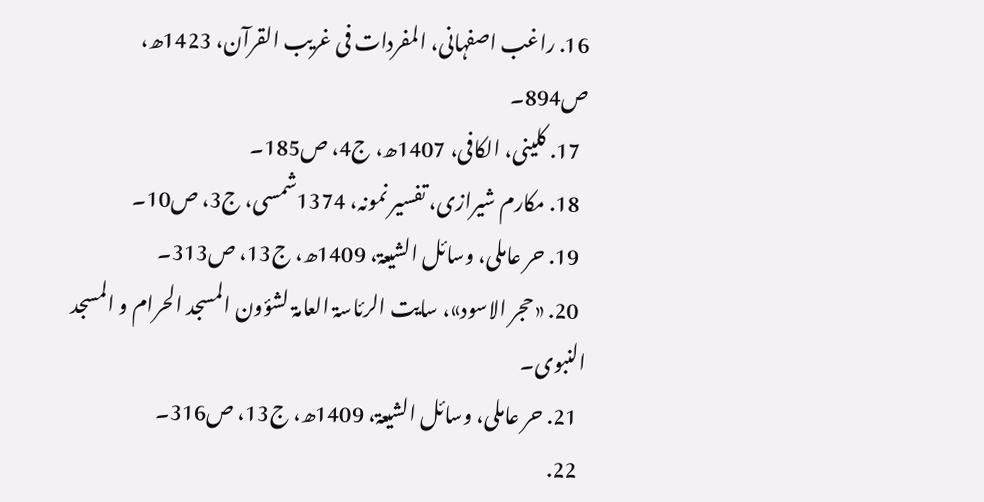16. راغب اصفہانی، المفردات فی غریب القرآن، 1423ھ، ص894۔
  17. کلینی، الکافی، 1407ھ، ج4، ص185۔
  18. مکارم شیرازی، تفسیر نمونہ، 1374شمسی، ج3، ص10۔
  19. حر عاملی، وسائل الشیعۃ، 1409ھ، ج13، ص313۔
  20. «حجر الاسود»، سایت الرئاسۃ العامۃ لشؤون المسجد الحرام و المسجد النبوی۔
  21. حر عاملی، وسائل الشیعۃ، 1409ھ، ج13، ص316۔
  22.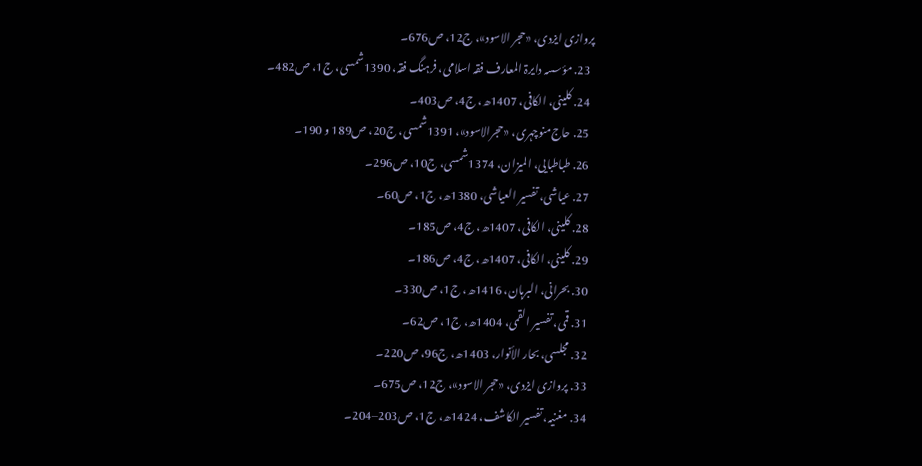پروازی ایزدی، «حجر الاسود»، ج12، ص676۔
  23. مؤسسہ دایرۃ المعارف فقہ اسلامی، فرہنگ فقہ، 1390شمسی، ج1، ص482۔
  24. کلینی، الکافی، 1407ھ، ج4، ص403۔
  25. حاج‌منوچہری، «حجرالاسود»، 1391شمسی، ج20، ص189 و 190۔
  26. طباطبایی، المیزان، 1374شمسی، ج10، ص296۔
  27. عیاشی، تفسیر العیاشی، 1380ھ، ج1، ص60۔
  28. کلینی، الکافی، 1407ھ، ج4، ص185۔
  29. کلینی، الکافی، 1407ھ، ج4، ص186۔
  30. بحرانی، البرہان، 1416ھ، ج1، ص330۔
  31. قمی، تفسیر القمی، 1404ھ، ج1، ص62۔
  32. مجلسی، بحار الأنوار، 1403ھ، ج96، ص220۔
  33. پروازی ایزدی، «حجر الاسود»، ج12، ص675۔
  34. مغنیہ، تفسیر الکاشف، 1424ھ، ج1، ص203–204۔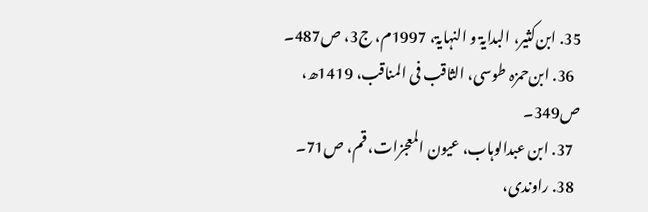35. ابن‌کثیر، البدایۃ و النہایۃ، 1997م، ج3، ص487۔
  36. ابن‌حمزہ طوسی، الثاقب فی المناقب، 1419ھ، ص349۔
  37. ابن عبدالوہاب، عیون المعجزات، قم، ص71۔
  38. راوندی،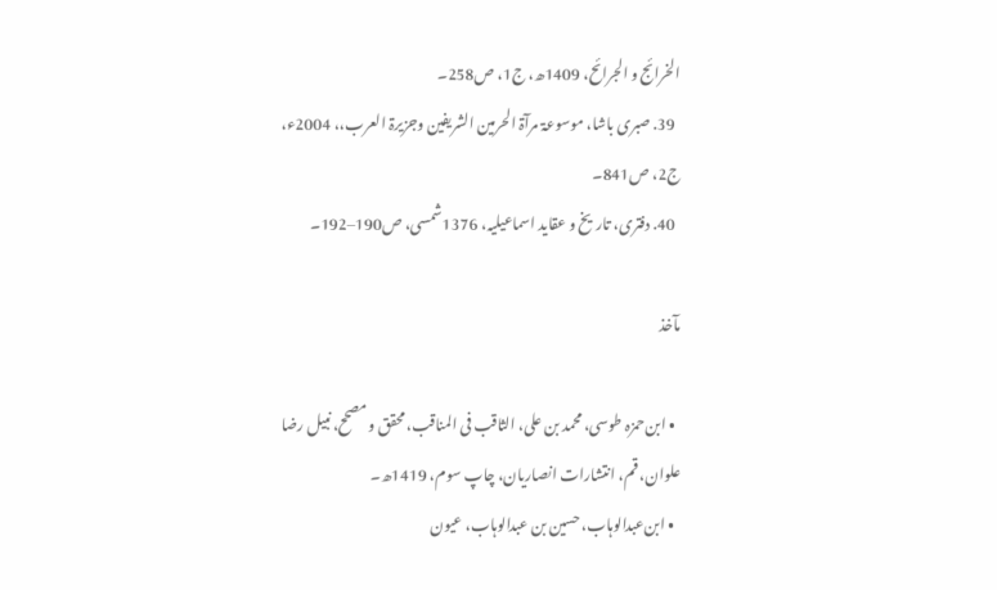الخرائج و الجرائح، 1409ھ، ج1، ص258۔
  39. صبری باشا، موسوعۃ مرآۃ الحرمین الشریفین وجزیرۃ العرب،، 2004ء، ج2، ص841۔
  40. دفتری، تاریخ و عقاید اسماعیلیہ، 1376شمسی، ص190–192۔

مآخذ

  • ابن‌حمزہ طوسی، محمد بن علی، الثاقب فی المناقب، محقق و مصحح، نبیل رضا علوان، قم، انتشارات انصاریان، چاپ سوم، 1419ھ۔
  • ابن‌عبدالوہاب، حسین بن عبدالوہاب، عیون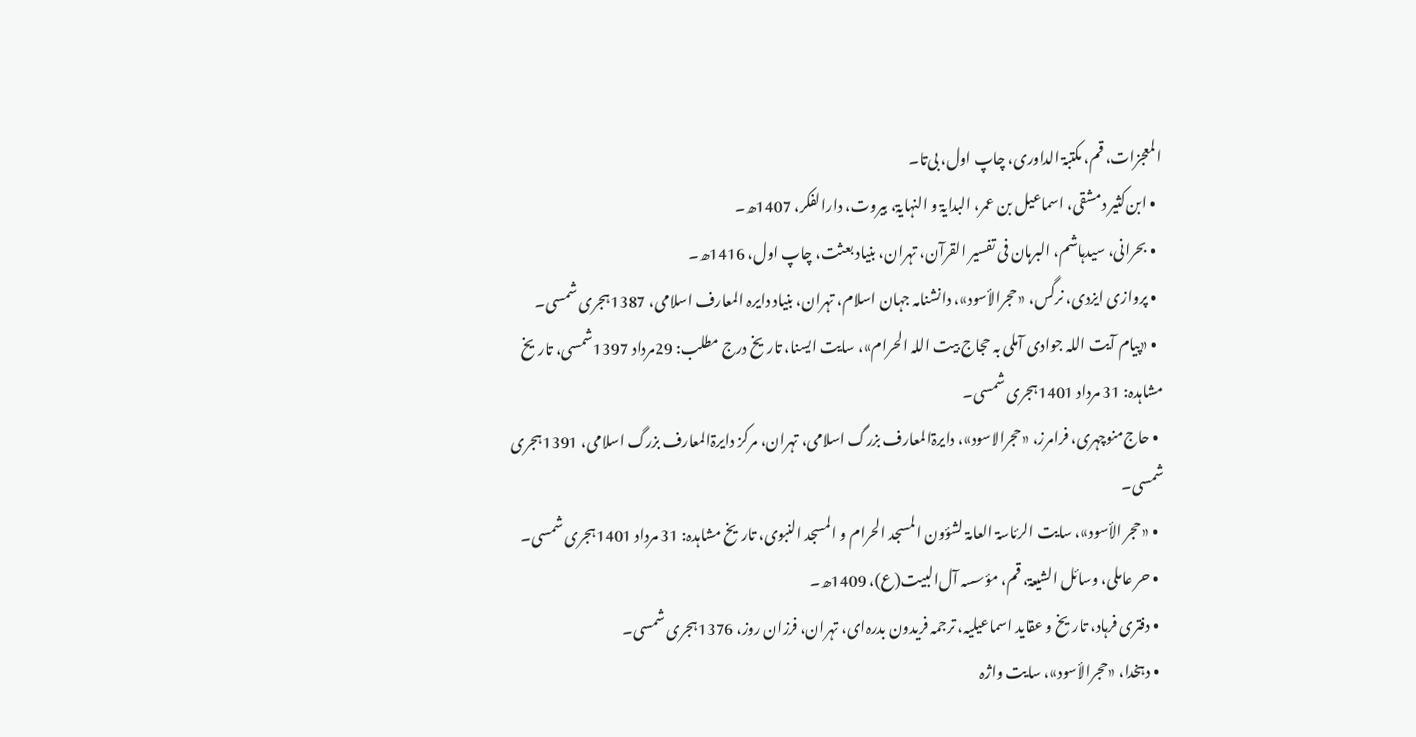المعجزات، قم، مکتبۃ الداوری، چاپ اول، بی‌تا۔
  • ابن‌کثیر دمشقی، اسماعیل بن عمر، البدایۃ و النہایۃ، بیروت، دارالفکر، 1407ھ۔
  • بحرانی، سیدہاشم، البرہان فی تفسیر القرآن، تہران، بنیاد بعثت، چاپ اول، 1416ھ۔
  • پروازی ایزدی، نرگس، «حجرالأسود»، دانشنامہ جہان اسلام، تہران، بنیاد دایرہ المعارف اسلامی، 1387ہجری شمسی۔
  • «پیام آیت اللہ جوادی آملی بہ حجاج بیت اللہ الحرام»، سایت ایسنا، تاریخ درج مطلب: 29مرداد 1397شمسی، تاریخ مشاہدہ: 31 مرداد 1401ہجری شمسی۔
  • حاج‌منوچہری، فرامرز، «حجرالاسود»، دایرۃالمعارف بزرگ اسلامی، تہران، مرکز دایرۃالمعارف بزرگ اسلامی، 1391ہجری شمسی۔
  • «حجر الأسود»، سایت الرئاسۃ العامۃ لشؤون المسجد الحرام و المسجد النبوی، تاریخ مشاہدہ: 31 مرداد 1401ہجری شمسی۔
  • حر عاملی، وسائل الشیعۃ، قم، مؤسسہ آل‌البیت(ع)، 1409ھ۔
  • دفتری فرہاد، تاریخ و عقاید اسماعیلیہ، ترجمہ فریدون بدرہ‌ای، تہران، فرزان روز، 1376ہجری شمسی۔
  • دہخدا، «حجرالأسود»، سایت واژہ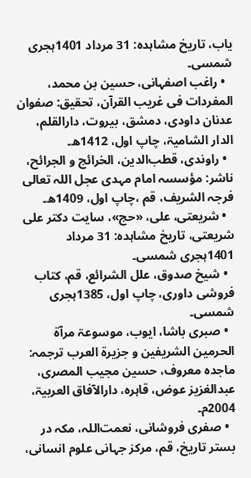یاب، تاریخ مشاہدہ: 31 مرداد 1401ہجری شمسی۔
  • راغب اصفہانی، حسین بن محمد، المفردات فی غریب القرآن، تحقیق: صفوان عدنان داودی، دمشق، بیروت، دارالقلم، الدار الشامیۃ، چاپ اول، 1412ھ۔
  • راوندی، قطب‌الدین، الخرائج و الجرائح، ناشر: مؤسسہ امام مہدى عجل اللہ تعالى فرجہ الشريف‌، قم ،چاپ اول، 1409ھ۔
  • شریعتی، علی، «حج»، سایت دکتر علی شریعتی، تاریخ مشاہدہ: 31 مرداد 1401ہجری شمسی۔
  • شیخ صدوق، علل الشرائع، قم، کتاب فروشی داوری، چاپ اول، 1385ہجری شمسی۔
  • صبری باشا، ایوب، موسوعۃ مرآۃ الحرمین الشریفین و جزیرۃ العرب ترجمہ: ماجدہ معروف، حسین مجیب المصری، عبدالغزیز عوض، قاہرہ، دارالآفاق العربیۃ، 2004م۔
  • صفری فروشانی، نعمت‌اللہ، مکہ در بستر تاریخ، قم، مرکز جہانی علوم انسانی،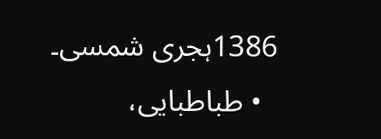1386ہجری شمسی۔
  • طباطبایی،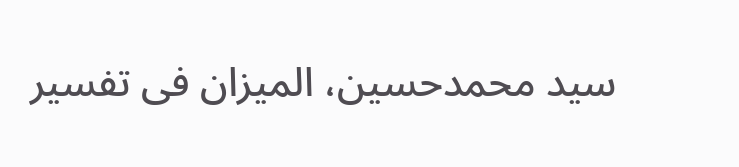سید محمدحسین، المیزان فی تفسیر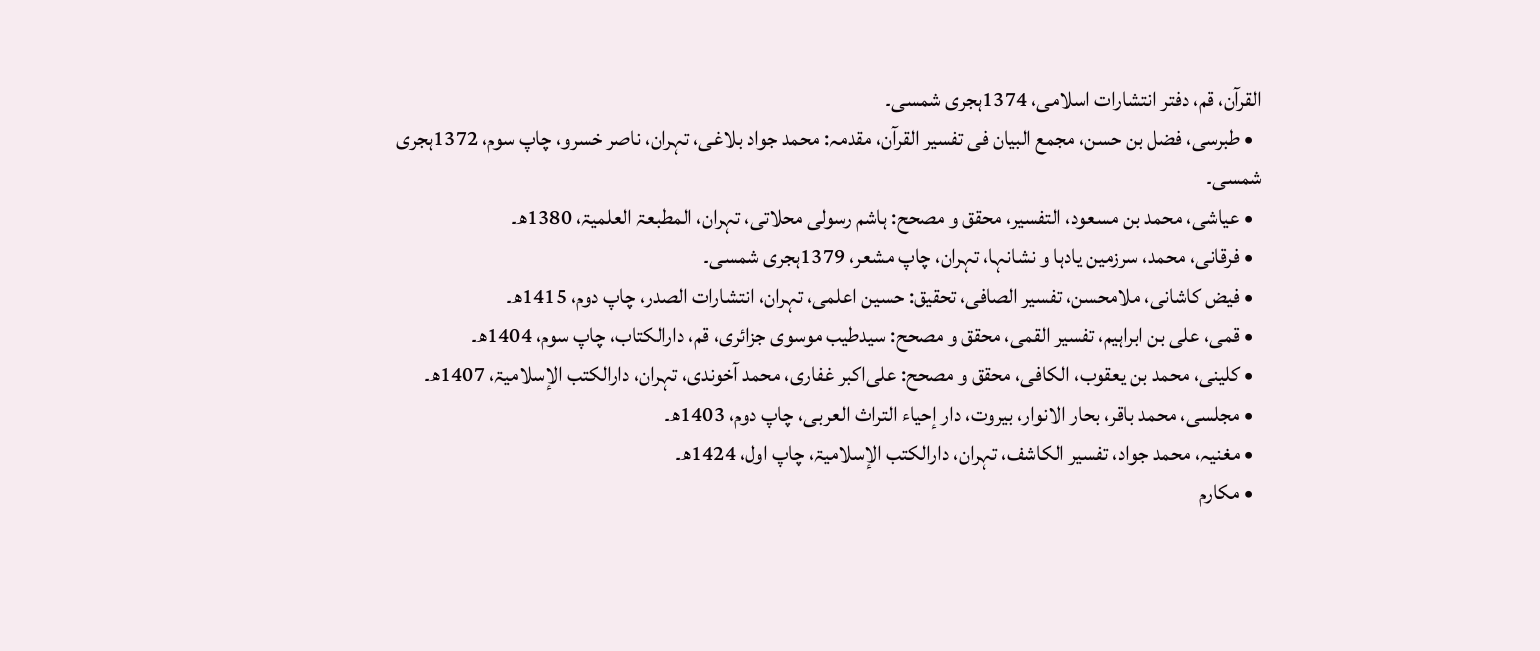القرآن، قم، دفتر انتشارات اسلامی، 1374ہجری شمسی۔
  • طبرسی، فضل بن حسن، مجمع البیان فی تفسیر القرآن، مقدمہ: محمد جواد بلاغی، تہران، ناصر خسرو، چاپ سوم، 1372ہجری شمسی۔
  • عیاشی، محمد بن مسعود، التفسیر، محقق و مصحح: ہاشم رسولی محلاتی، تہران، المطبعۃ العلمیۃ، 1380ھ۔
  • فرقانی، محمد، سرزمین یادہا و نشانہا، تہران، چاپ مشعر، 1379ہجری شمسی۔
  • فیض کاشانی، ملامحسن، تفسیر الصافی، تحقیق: حسین اعلمی، تہران، انتشارات الصدر، چاپ دوم، 1415ھ۔
  • قمی، علی بن ابراہیم، تفسیر القمی، محقق و مصحح: سیدطیب موسوی جزائری، قم، دارالکتاب، چاپ سوم، 1404ھ۔
  • کلینی، محمد بن یعقوب، الکافی، محقق و مصحح: علی‌اکبر غفاری، محمد آخوندی، تہران، دارالکتب الإسلامیۃ، 1407ھ۔
  • مجلسی، محمد باقر، بحار الانوار، بیروت، دار إحیاء التراث العربی، چاپ دوم، 1403ھ۔
  • مغنیہ، محمد جواد، تفسیر الکاشف، تہران، دارالکتب الإسلامیۃ، چاپ اول، 1424ھ۔
  • مکارم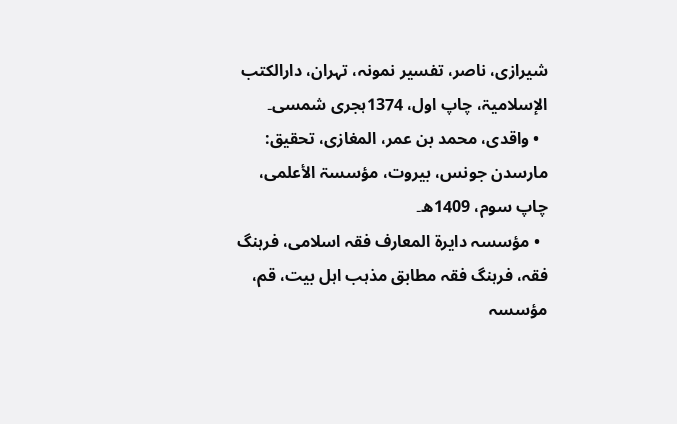شیرازی، ناصر، تفسیر نمونہ، تہران، دارالکتب الإسلامیۃ، چاپ اول، 1374ہجری شمسی۔
  • واقدی، محمد بن عمر، المغازی، تحقیق: مارسدن جونس، بیروت، مؤسسۃ الأعلمی، چاپ سوم، 1409ھ۔
  • مؤسسہ دایرۃ المعارف فقہ اسلامی، فرہنگ فقہ، فرہنگ فقہ مطابق مذہب اہل بیت، قم،‌ مؤسسہ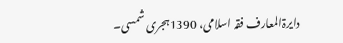دایرۃالمعارف فقہ اسلامی، 1390ہجری شمسی۔